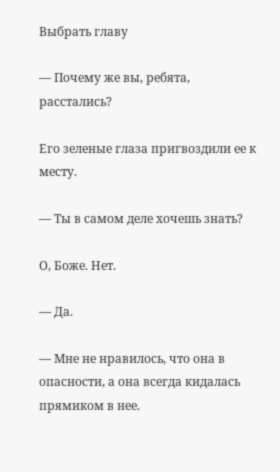Выбрать главу

— Почему же вы, ребята, расстались?

Его зеленые глаза пригвоздили ее к месту.

— Ты в самом деле хочешь знать?

О, Боже. Нет.

— Да.

— Мне не нравилось, что она в опасности, а она всегда кидалась прямиком в нее.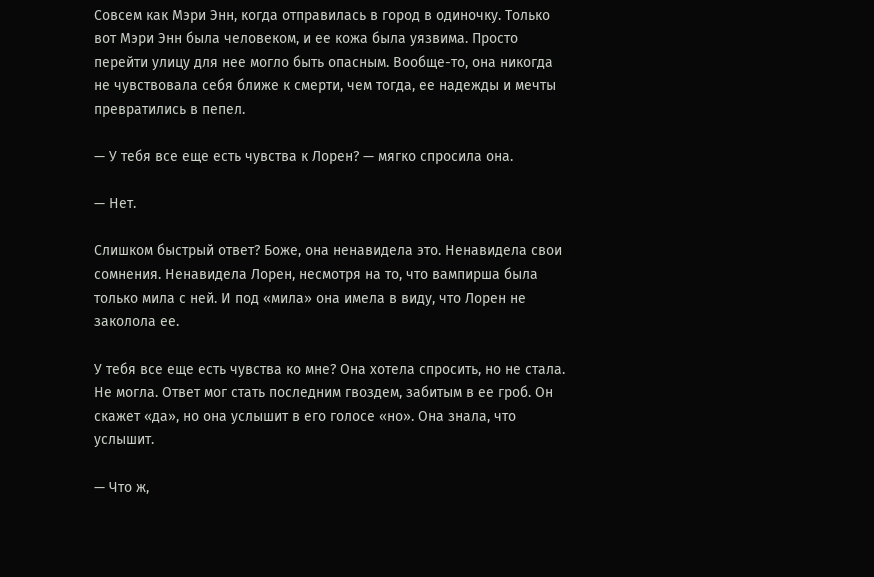Совсем как Мэри Энн, когда отправилась в город в одиночку. Только вот Мэри Энн была человеком, и ее кожа была уязвима. Просто перейти улицу для нее могло быть опасным. Вообще-то, она никогда не чувствовала себя ближе к смерти, чем тогда, ее надежды и мечты превратились в пепел.

— У тебя все еще есть чувства к Лорен? — мягко спросила она.

— Нет.

Слишком быстрый ответ? Боже, она ненавидела это. Ненавидела свои сомнения. Ненавидела Лорен, несмотря на то, что вампирша была только мила с ней. И под «мила» она имела в виду, что Лорен не заколола ее.

У тебя все еще есть чувства ко мне? Она хотела спросить, но не стала. Не могла. Ответ мог стать последним гвоздем, забитым в ее гроб. Он скажет «да», но она услышит в его голосе «но». Она знала, что услышит.

— Что ж,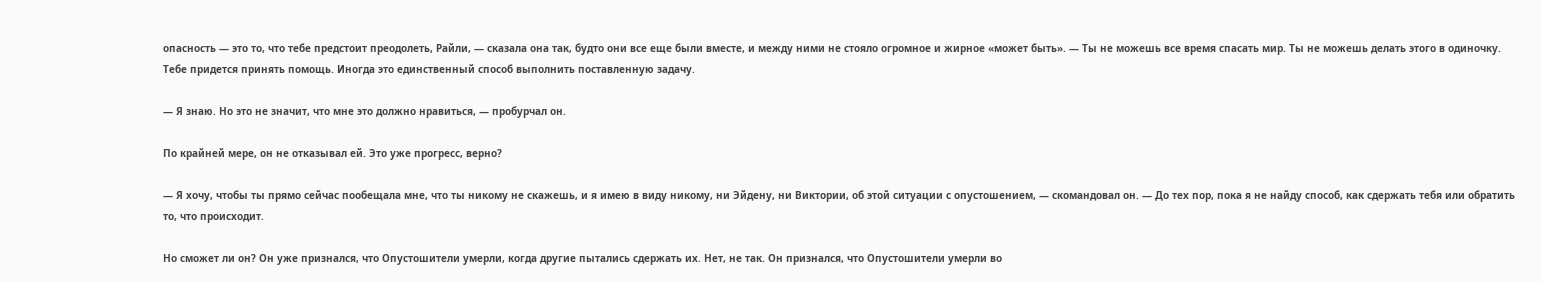опасность — это то, что тебе предстоит преодолеть, Райли, — сказала она так, будто они все еще были вместе, и между ними не стояло огромное и жирное «может быть». — Ты не можешь все время спасать мир. Ты не можешь делать этого в одиночку. Тебе придется принять помощь. Иногда это единственный способ выполнить поставленную задачу.

— Я знаю. Но это не значит, что мне это должно нравиться, — пробурчал он.

По крайней мере, он не отказывал ей. Это уже прогресс, верно?

— Я хочу, чтобы ты прямо сейчас пообещала мне, что ты никому не скажешь, и я имею в виду никому, ни Эйдену, ни Виктории, об этой ситуации с опустошением, — скомандовал он. — До тех пор, пока я не найду способ, как сдержать тебя или обратить то, что происходит.

Но сможет ли он? Он уже признался, что Опустошители умерли, когда другие пытались сдержать их. Нет, не так. Он признался, что Опустошители умерли во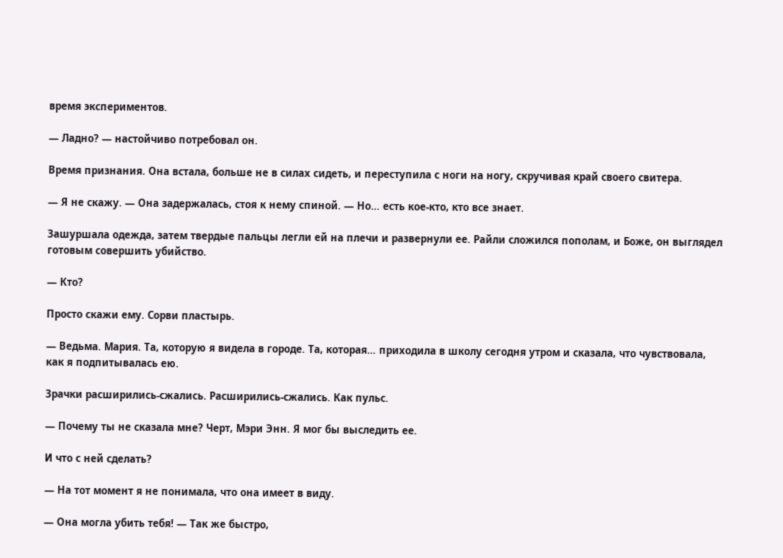время экспериментов.

— Ладно? — настойчиво потребовал он.

Время признания. Она встала, больше не в силах сидеть, и переступила с ноги на ногу, скручивая край своего свитера.

— Я не скажу. — Она задержалась, стоя к нему спиной. — Но… есть кое-кто, кто все знает.

Зашуршала одежда, затем твердые пальцы легли ей на плечи и развернули ее. Райли сложился пополам, и Боже, он выглядел готовым совершить убийство.

— Кто?

Просто скажи ему. Сорви пластырь.

— Ведьма. Мария. Та, которую я видела в городе. Та, которая… приходила в школу сегодня утром и сказала, что чувствовала, как я подпитывалась ею.

Зрачки расширились-сжались. Расширились-сжались. Как пульс.

— Почему ты не сказала мне? Черт, Мэри Энн. Я мог бы выследить ее.

И что с ней сделать?

— На тот момент я не понимала, что она имеет в виду.

— Она могла убить тебя! — Так же быстро,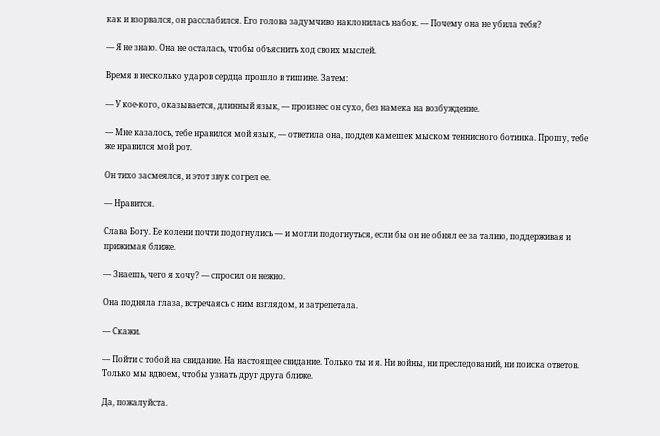как и взорвался, он расслабился. Его голова задумчиво наклонилась набок. — Почему она не убила тебя?

— Я не знаю. Она не осталась, чтобы объяснить ход своих мыслей.

Время в несколько ударов сердца прошло в тишине. Затем:

— У кое-кого, оказывается, длинный язык, — произнес он сухо, без намека на возбуждение.

— Мне казалось, тебе нравился мой язык, — ответила она, поддев камешек мыском теннисного ботинка. Прошу, тебе же нравился мой рот.

Он тихо засмеялся, и этот звук согрел ее.

— Нравится.

Слава Богу. Ее колени почти подогнулись — и могли подогнуться, если бы он не обнял ее за талию, поддерживая и прижимая ближе.

— Знаешь, чего я хочу? — спросил он нежно.

Она подняла глаза, встречаясь с ним взглядом, и затрепетала.

— Скажи.

— Пойти с тобой на свидание. На настоящее свидание. Только ты и я. Ни войны, ни преследований, ни поиска ответов. Только мы вдвоем, чтобы узнать друг друга ближе.

Да, пожалуйста.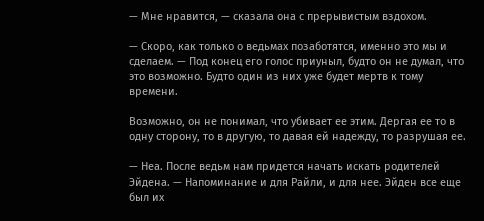— Мне нравится, — сказала она с прерывистым вздохом.

— Скоро, как только о ведьмах позаботятся, именно это мы и сделаем. — Под конец его голос приуныл, будто он не думал, что это возможно. Будто один из них уже будет мертв к тому времени.

Возможно, он не понимал, что убивает ее этим. Дергая ее то в одну сторону, то в другую, то давая ей надежду, то разрушая ее.

— Неа. После ведьм нам придется начать искать родителей Эйдена. — Напоминание и для Райли, и для нее. Эйден все еще был их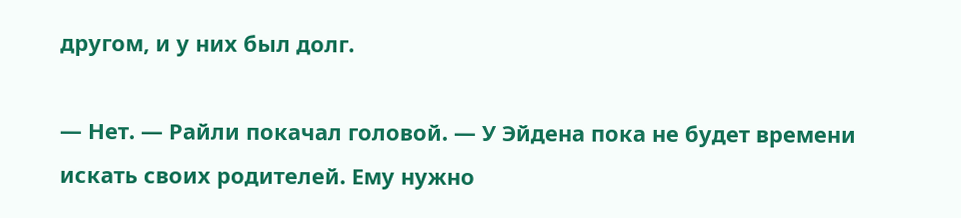другом, и у них был долг.

— Нет. — Райли покачал головой. — У Эйдена пока не будет времени искать своих родителей. Ему нужно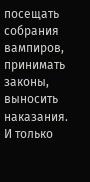посещать собрания вампиров, принимать законы, выносить наказания. И только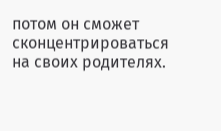потом он сможет сконцентрироваться на своих родителях.